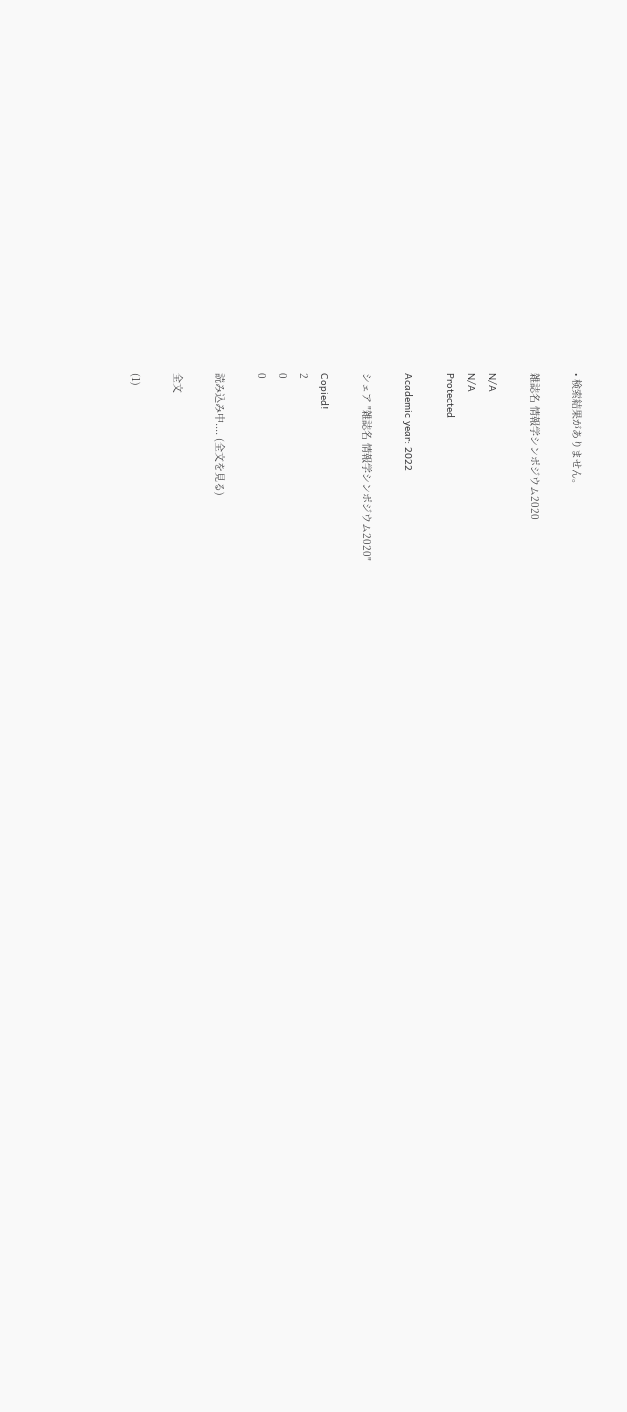• 検索結果がありません。

雑誌名 情報学シンポジウム2020

N/A
N/A
Protected

Academic year: 2022

シェア "雑誌名 情報学シンポジウム2020"

Copied!
2
0
0

読み込み中.... (全文を見る)

全文

(1)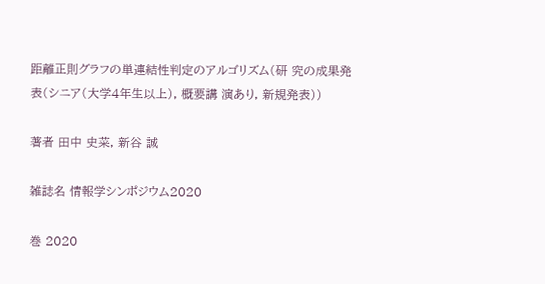距離正則グラフの単連結性判定のアルゴリズム(研 究の成果発表(シニア(大学4年生以上), 概要講 演あり, 新規発表))

著者 田中 史菜, 新谷 誠

雑誌名 情報学シンポジウム2020

巻 2020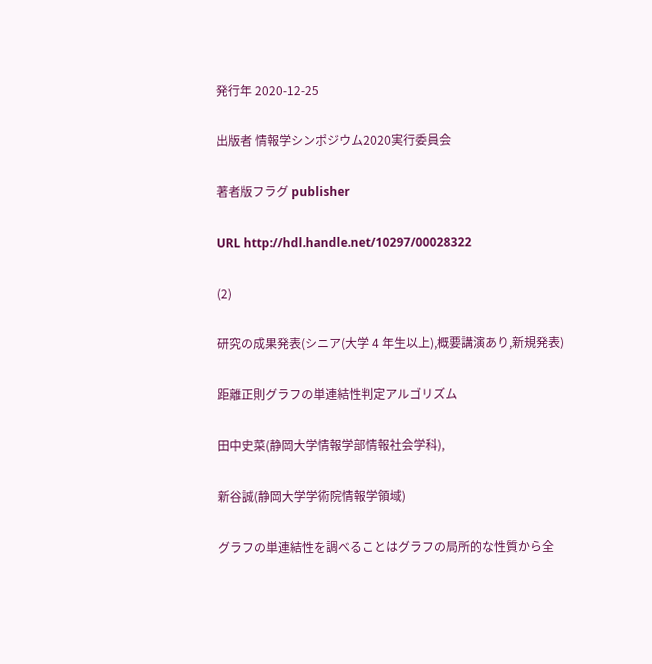発行年 2020‑12‑25

出版者 情報学シンポジウム2020実行委員会

著者版フラグ publisher

URL http://hdl.handle.net/10297/00028322

(2)

研究の成果発表(シニア(⼤学 4 年⽣以上),概要講演あり,新規発表)

距離正則グラフの単連結性判定アルゴリズム

⽥中史菜(静岡⼤学情報学部情報社会学科),

新⾕誠(静岡⼤学学術院情報学領域)

グラフの単連結性を調べることはグラフの局所的な性質から全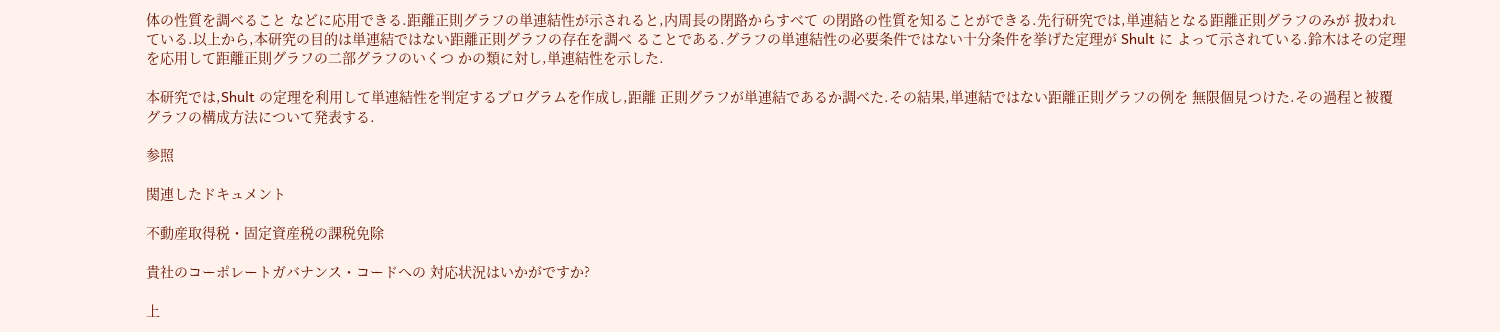体の性質を調べること などに応⽤できる.距離正則グラフの単連結性が⽰されると,内周⻑の閉路からすべて の閉路の性質を知ることができる.先⾏研究では,単連結となる距離正則グラフのみが 扱われている.以上から,本研究の⽬的は単連結ではない距離正則グラフの存在を調べ ることである.グラフの単連結性の必要条件ではない⼗分条件を挙げた定理が Shult に よって⽰されている.鈴⽊はその定理を応⽤して距離正則グラフの⼆部グラフのいくつ かの類に対し,単連結性を⽰した.

本研究では,Shult の定理を利⽤して単連結性を判定するプログラムを作成し,距離 正則グラフが単連結であるか調べた.その結果,単連結ではない距離正則グラフの例を 無限個⾒つけた.その過程と被覆グラフの構成⽅法について発表する.

参照

関連したドキュメント

不動産取得税・固定資産税の課税免除

貴社のコーポレートガバナンス・コードへの 対応状況はいかがですか?

上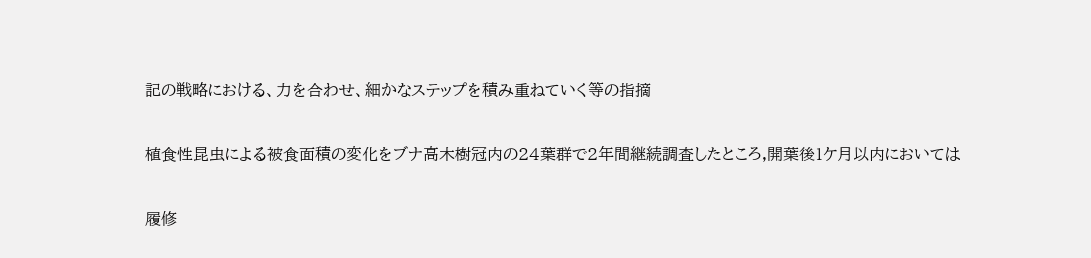記の戦略における、力を合わせ、細かなステップを積み重ねていく等の指摘

植食性昆虫による被食面積の変化をブナ高木樹冠内の24葉群で2年間継続調査したところ,開葉後1ケ月以内においては

履修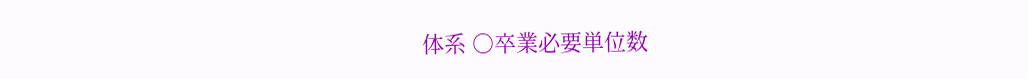体系 ○卒業必要単位数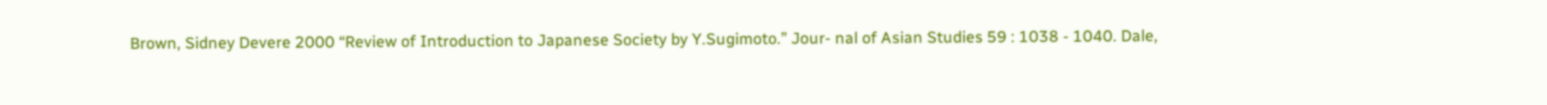Brown, Sidney Devere 2000 “Review of Introduction to Japanese Society by Y.Sugimoto.” Jour- nal of Asian Studies 59 : 1038 - 1040. Dale,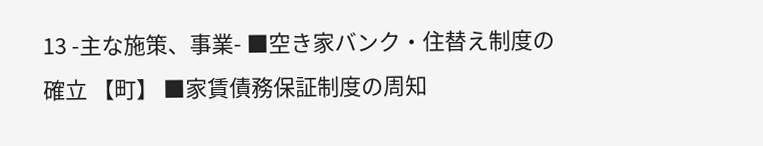13 -主な施策、事業- ■空き家バンク・住替え制度の確立 【町】 ■家賃債務保証制度の周知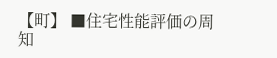【町】 ■住宅性能評価の周知